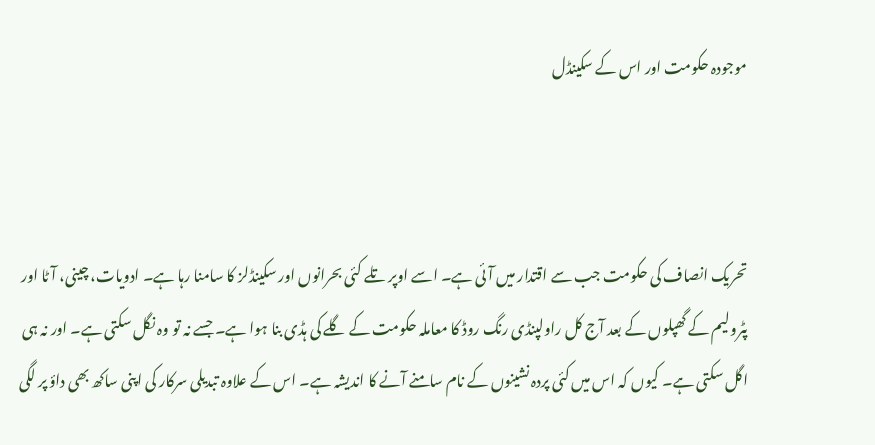موجودہ حکومت اور اس کے سکینڈل



تحریک انصاف کی حکومت جب سے اقتدار میں آئی ہے۔ اسے اوپر تلے کئی بحرانوں اور سکینڈلز کا سامنا رہا ہے۔ ادویات، چینی، آٹا اور پٹرولیم کے گھپلوں کے بعد آج کل راولپنڈی رنگ روڈ کا معاملہ حکومت کے گلے کی ہڈی بنا ہوا ہے۔ جسے نہ تو وہ نگل سکتی ہے۔ اور نہ ہی اگل سکتی ہے۔ کیوں کہ اس میں کئی پردہ نشینوں کے نام سامنے آنے کا اندیشہ ہے۔ اس کے علاوہ تبدیلی سرکار کی اپنی ساکھ بھی داؤ پر لگی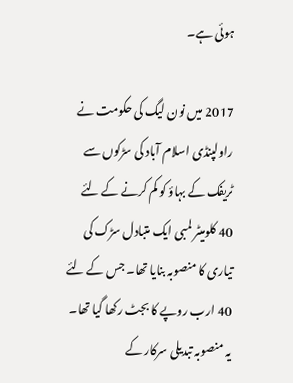ہوئی ہے۔

2017 میں نون لیگ کی حکومت نے راولپنڈی اسلام آباد کی سڑکوں سے ٹریفک کے بہاؤ کو کم کرنے کے لئے 40 کلومیٹر لمبی ایک متبادل سڑک کی تیاری کا منصوبہ بنایا تھا۔ جس کے لئے 40 ارب روپے کا بجٹ رکھا گیا تھا۔ یہ منصوبہ تبدیلی سرکار کے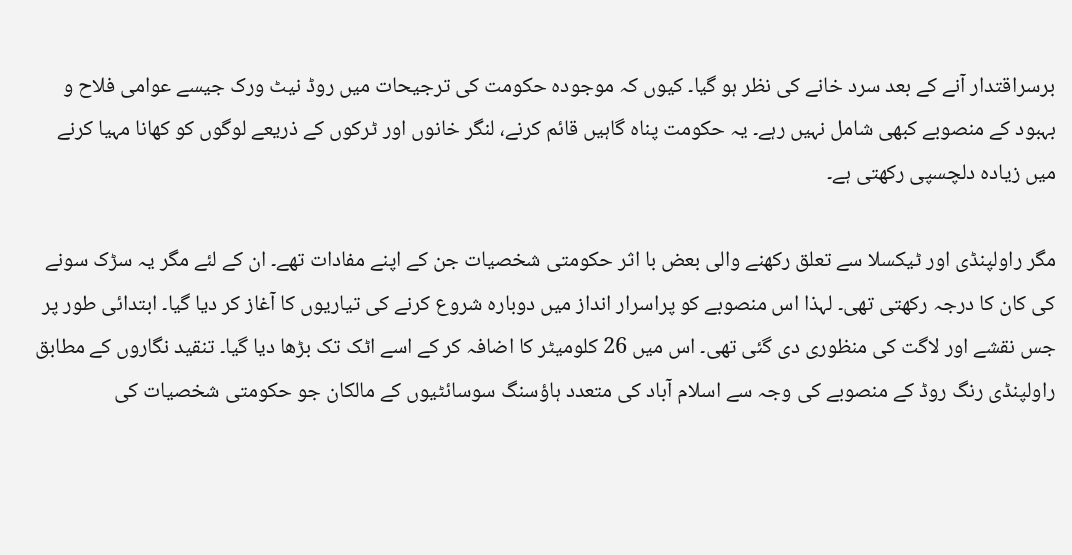برسراقتدار آنے کے بعد سرد خانے کی نظر ہو گیا۔ کیوں کہ موجودہ حکومت کی ترجیحات میں روڈ نیٹ ورک جیسے عوامی فلاح و بہبود کے منصوبے کبھی شامل نہیں رہے۔ یہ حکومت پناہ گاہیں قائم کرنے، لنگر خانوں اور ٹرکوں کے ذریعے لوگوں کو کھانا مہیا کرنے میں زیادہ دلچسپی رکھتی ہے۔

مگر راولپنڈی اور ٹیکسلا سے تعلق رکھنے والی بعض با اثر حکومتی شخصیات جن کے اپنے مفادات تھے۔ ان کے لئے مگر یہ سڑک سونے کی کان کا درجہ رکھتی تھی۔ لہذا اس منصوبے کو پراسرار انداز میں دوبارہ شروع کرنے کی تیاریوں کا آغاز کر دیا گیا۔ ابتدائی طور پر جس نقشے اور لاگت کی منظوری دی گئی تھی۔ اس میں 26 کلومیٹر کا اضافہ کر کے اسے اٹک تک بڑھا دیا گیا۔ تنقید نگاروں کے مطابق راولپنڈی رنگ روڈ کے منصوبے کی وجہ سے اسلام آباد کی متعدد ہاؤسنگ سوسائٹیوں کے مالکان جو حکومتی شخصیات کی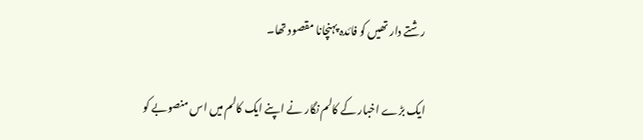رشتے دار تھیں کو فائدہ پہنچانا مقصود تھا۔

ایک بڑے اخبار کے کالم نگار نے اپنے ایک کالم میں اس منصوبے کو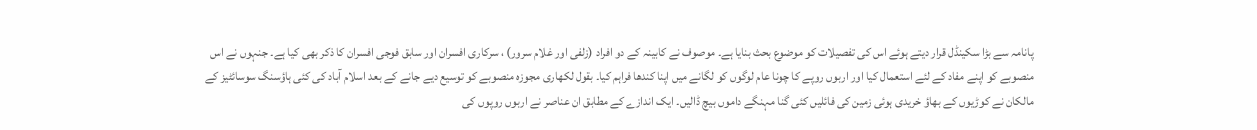پانامہ سے بڑا سکینڈل قرار دیتے ہوئے اس کی تفصیلات کو موضوع بحث بنایا ہے۔ موصوف نے کابینہ کے دو افراد (زلفی اور غلام سرور) ، سرکاری افسران اور سابق فوجی افسران کا ذکر بھی کیا ہے۔ جنہوں نے اس منصوبے کو اپنے مفاد کے لئے استعمال کیا اور اربوں روپے کا چونا عام لوگوں کو لگانے میں اپنا کندھا فراہم کیا۔ بقول لکھاری مجوزہ منصوبے کو توسیع دیے جانے کے بعد اسلام آباد کی کئی ہاؤسنگ سوسائٹیز کے مالکان نے کوڑیوں کے بھاؤ خریدی ہوئی زمین کی فائلیں کئی گنا مہنگے داموں بیچ ڈالیں۔ ایک اندازے کے مطابق ان عناصر نے اربوں روپوں کی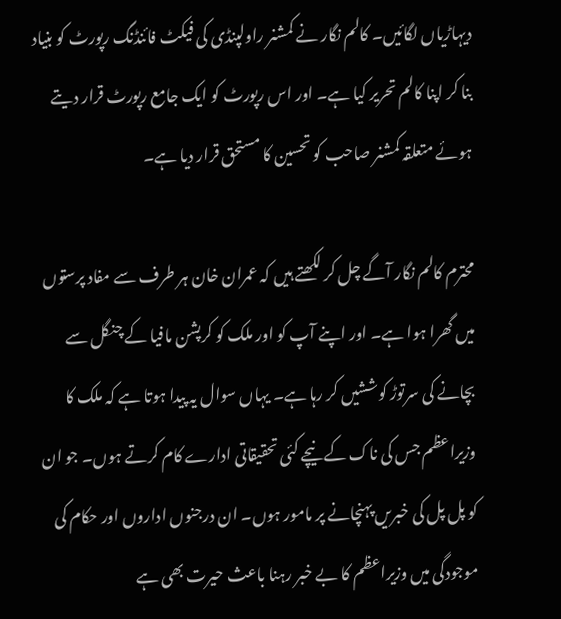دیہاڑیاں لگائیں۔ کالم نگار نے کمشنر راولپنڈی کی فیکٹ فائنڈنگ رپورٹ کو بنیاد بنا کر اپنا کالم تحریر کیا ہے۔ اور اس رپورٹ کو ایک جامع رپورٹ قرار دیتے ہوئے متعلقہ کمشنر صاحب کو تحسین کا مستحق قرار دیا ہے۔

محترم کالم نگار آگے چل کر لکھتے ہیں کہ عمران خان ہر طرف سے مفاد پرستوں میں گھرا ہوا ہے۔ اور اپنے آپ کو اور ملک کو کرپشن مافیا کے چنگل سے بچانے کی سرتوڑ کوششیں کر رہا ہے۔ یہاں سوال یہ پیدا ہوتا ہے کہ ملک کا وزیراعظم جس کی ناک کے نیچے کئی تحقیقاتی ادارے کام کرتے ہوں۔ جو ان کو پل پل کی خبریں پہنچانے پر مامور ہوں۔ ان درجنوں اداروں اور حکام کی موجودگی میں وزیراعظم کا بے خبر رہنا باعث حیرت بھی ہے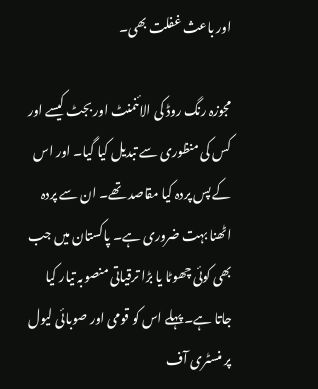اور باعث غفلت بھی۔

مجوزہ رنگ روڈ کی الائنمنٹ اور بجٹ کیسے اور کس کی منظوری سے تبدیل کیا گیا۔ اور اس کے پس پردہ کیا مقاصد تھے۔ ان سے پردہ اٹھنا بہت ضروری ہے۔ پاکستان میں جب بھی کوئی چھوٹا یا بڑا ترقیاتی منصوبہ تیار کیا جاتا ہے۔ پہلے اس کو قومی اور صوبائی لیول پر منسٹری آف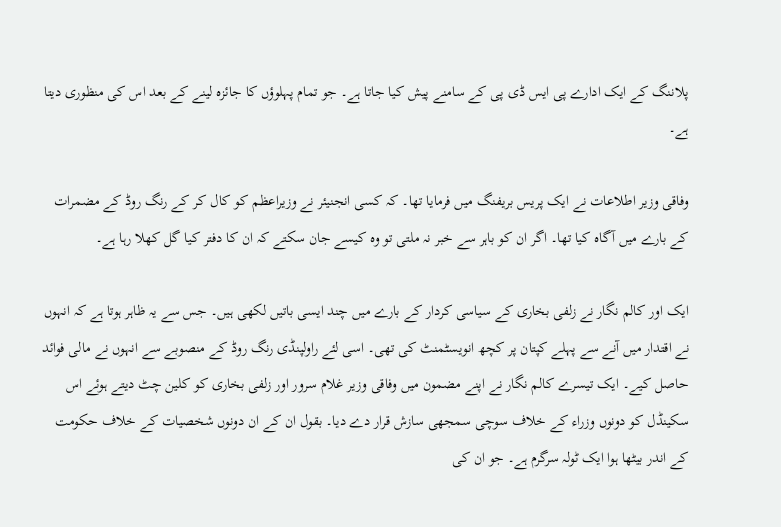پلاننگ کے ایک ادارے پی ایس ڈی پی کے سامنے پیش کیا جاتا ہے۔ جو تمام پہلوؤں کا جائزہ لینے کے بعد اس کی منظوری دیتا ہے۔

وفاقی وزیر اطلاعات نے ایک پریس بریفنگ میں فرمایا تھا۔ کہ کسی انجنیئر نے وزیراعظم کو کال کر کے رنگ روڈ کے مضمرات کے بارے میں آگاہ کیا تھا۔ اگر ان کو باہر سے خبر نہ ملتی تو وہ کیسے جان سکتے کہ ان کا دفتر کیا گل کھلا رہا ہے۔

ایک اور کالم نگار نے زلفی بخاری کے سیاسی کردار کے بارے میں چند ایسی باتیں لکھی ہیں۔ جس سے یہ ظاہر ہوتا ہے کہ انہوں نے اقتدار میں آنے سے پہلے کپتان پر کچھ انویسٹمنٹ کی تھی۔ اسی لئے راولپنڈی رنگ روڈ کے منصوبے سے انہوں نے مالی فوائد حاصل کیے۔ ایک تیسرے کالم نگار نے اپنے مضمون میں وفاقی وزیر غلام سرور اور زلفی بخاری کو کلین چٹ دیتے ہوئے اس سکینڈل کو دونوں وزراء کے خلاف سوچی سمجھی سازش قرار دے دیا۔ بقول ان کے ان دونوں شخصیات کے خلاف حکومت کے اندر بیٹھا ہوا ایک ٹولہ سرگرم ہے۔ جو ان کی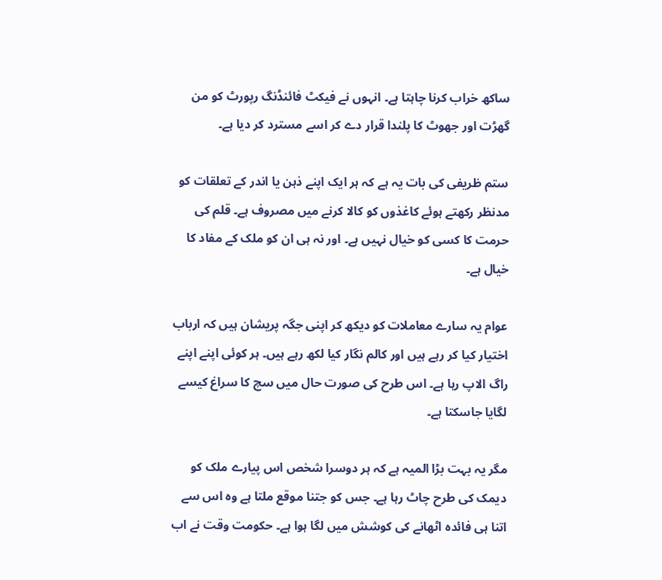ساکھ خراب کرنا چاہتا ہے۔ انہوں نے فیکٹ فائنڈنگ رپورٹ کو من گھڑت اور جھوٹ کا پلندا قرار دے کر اسے مسترد کر دیا ہے۔

ستم ظریفی کی بات یہ ہے کہ ہر ایک اپنے ذہن یا اندر کے تعلقات کو مدنظر رکھتے ہوئے کاغذوں کو کالا کرنے میں مصروف ہے۔ قلم کی حرمت کا کسی کو خیال نہیں ہے۔ اور نہ ہی ان کو ملک کے مفاد کا خیال ہے۔

عوام یہ سارے معاملات کو دیکھ کر اپنی جگہ پریشان ہیں کہ ارباب اختیار کیا کر رہے ہیں اور کالم نگار کیا لکھ رہے ہیں۔ ہر کوئی اپنے اپنے راگ الاپ رہا ہے۔ اس طرح کی صورت حال میں سچ کا سراغ کیسے لگایا جاسکتا ہے۔

مگر یہ بہت بڑا المیہ ہے کہ ہر دوسرا شخص اس پیارے ملک کو دیمک کی طرح چاٹ رہا ہے۔ جس کو جتنا موقع ملتا ہے وہ اس سے اتنا ہی فائدہ اٹھانے کی کوشش میں لگا ہوا ہے۔ حکومت وقت نے اب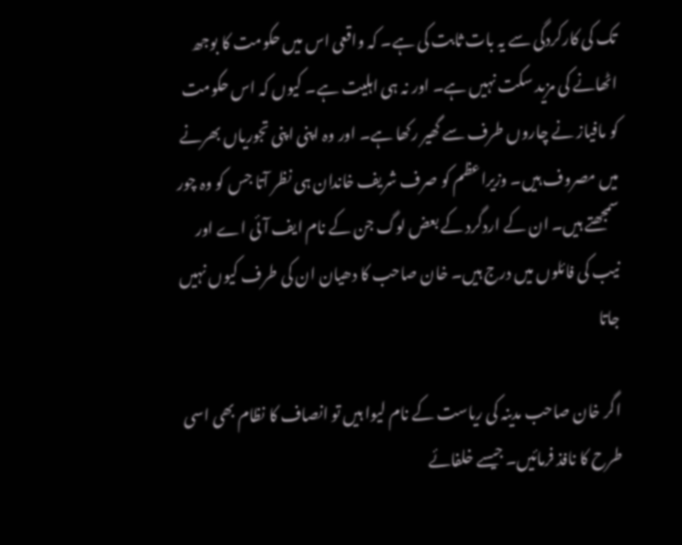تک کی کارکردگی سے یہ بات ثابت کی ہے۔ کہ واقعی اس میں حکومت کا بوجھ اٹھانے کی مزید سکت نہیں ہے۔ اور نہ ہی اہلیت ہے۔ کیوں کہ اس حکومت کو مافیاز نے چاروں طرف سے گھیر رکھا ہے۔ اور وہ اپنی اپنی تجوریاں بھرنے میں مصروف ہیں۔ وزیراعظم کو صرف شریف خاندان ہی نظر آتا جس کو وہ چور سمجھتے ہیں۔ ان کے اردگرد کے بعض لوگ جن کے نام ایف آئی اے اور نیب کی فائلوں میں درج ہیں۔ خان صاحب کا دھیان ان کی طرف کیوں نہیں جاتا

اگر خان صاحب مدینہ کی ریاست کے نام لیوا ہیں تو انصاف کا نظام بھی اسی طرح کا نافذ فرمائیں۔ جیسے خلفائے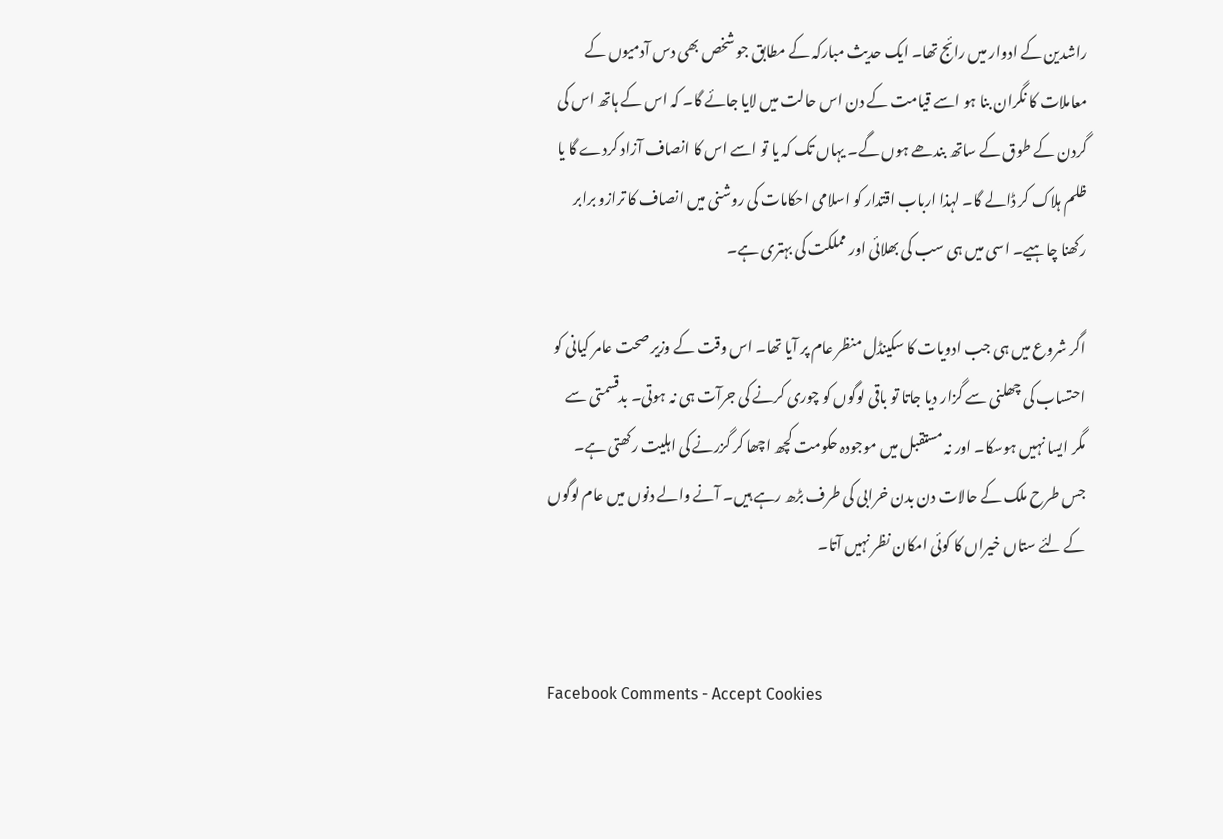راشدین کے ادوار میں رائج تھا۔ ایک حدیث مبارکہ کے مطابق جو شخص بھی دس آدمیوں کے معاملات کا نگران بنا ہو اسے قیامت کے دن اس حالت میں لایا جائے گا۔ کہ اس کے ہاتھ اس کی گردن کے طوق کے ساتھ بندھے ہوں گے۔ یہاں تک کہ یا تو اسے اس کا انصاف آزاد کردے گا یا ظلم ہلاک کر ڈالے گا۔ لہذا ارباب اقتدار کو اسلامی احکامات کی روشنی میں انصاف کا ترازو برابر رکھنا چاہیے۔ اسی میں ہی سب کی بھلائی اور مملکت کی بہتری ہے۔

اگر شروع میں ہی جب ادویات کا سکینڈل منظر عام پر آیا تھا۔ اس وقت کے وزیر صحت عامر کیانی کو احتساب کی چھلنی سے گزار دیا جاتا تو باقی لوگوں کو چوری کرنے کی جرآت ہی نہ ہوتی۔ بدقسمتی سے مگر ایسا نہیں ہوسکا۔ اور نہ مستقبل میں موجودہ حکومت کچھ اچھا کر گزرنے کی اہلیت رکھتی ہے۔ جس طرح ملک کے حالات دن بدن خرابی کی طرف بڑھ رہے ہیں۔ آنے والے دنوں میں عام لوگوں کے لئے ستاں خیراں کا کوئی امکان نظر نہیں آتا۔


Facebook Comments - Accept Cookies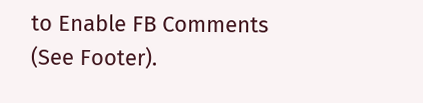to Enable FB Comments (See Footer).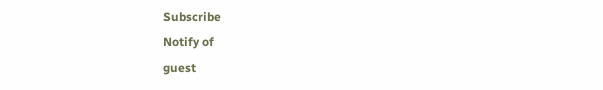Subscribe
Notify of
guest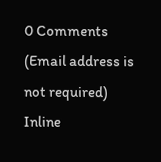0 Comments (Email address is not required)
Inline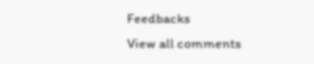Feedbacks
View all comments